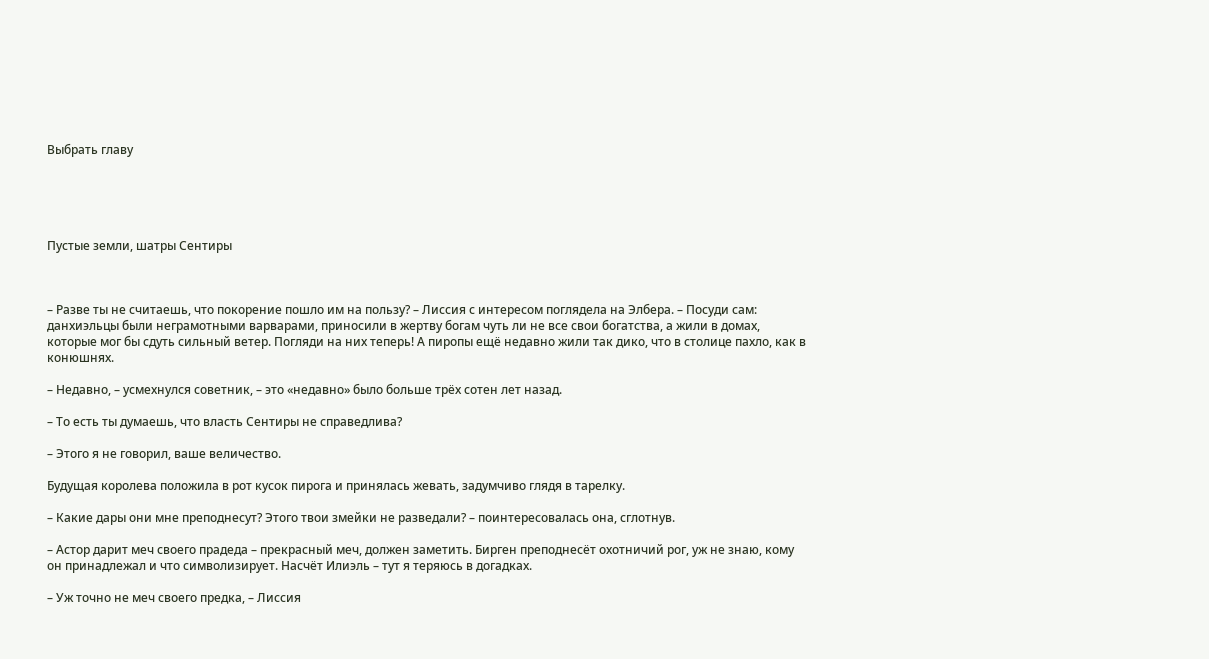Выбрать главу





Пустые земли, шатры Сентиры



– Разве ты не считаешь, что покорение пошло им на пользу? – Лиссия с интересом поглядела на Элбера. – Посуди сам: данхиэльцы были неграмотными варварами, приносили в жертву богам чуть ли не все свои богатства, а жили в домах, которые мог бы сдуть сильный ветер. Погляди на них теперь! А пиропы ещё недавно жили так дико, что в столице пахло, как в конюшнях.

– Недавно, – усмехнулся советник, – это «недавно» было больше трёх сотен лет назад.

– То есть ты думаешь, что власть Сентиры не справедлива?

– Этого я не говорил, ваше величество.

Будущая королева положила в рот кусок пирога и принялась жевать, задумчиво глядя в тарелку.

– Какие дары они мне преподнесут? Этого твои змейки не разведали? – поинтересовалась она, сглотнув.

– Астор дарит меч своего прадеда – прекрасный меч, должен заметить. Бирген преподнесёт охотничий рог, уж не знаю, кому он принадлежал и что символизирует. Насчёт Илиэль – тут я теряюсь в догадках.

– Уж точно не меч своего предка, – Лиссия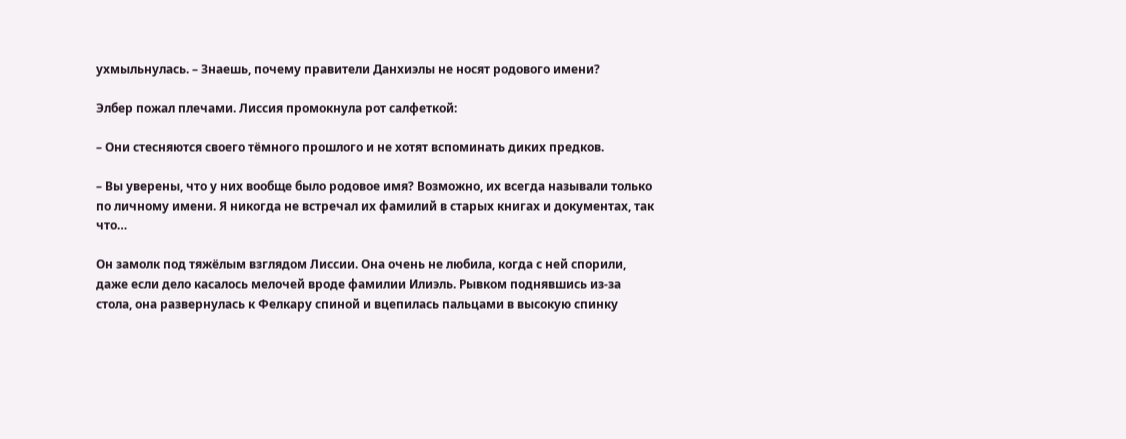ухмыльнулась. – Знаешь, почему правители Данхиэлы не носят родового имени?

Элбер пожал плечами. Лиссия промокнула рот салфеткой:

– Они стесняются своего тёмного прошлого и не хотят вспоминать диких предков.

– Вы уверены, что у них вообще было родовое имя? Возможно, их всегда называли только по личному имени. Я никогда не встречал их фамилий в старых книгах и документах, так что…

Он замолк под тяжёлым взглядом Лиссии. Она очень не любила, когда с ней спорили, даже если дело касалось мелочей вроде фамилии Илиэль. Рывком поднявшись из-за стола, она развернулась к Фелкару спиной и вцепилась пальцами в высокую спинку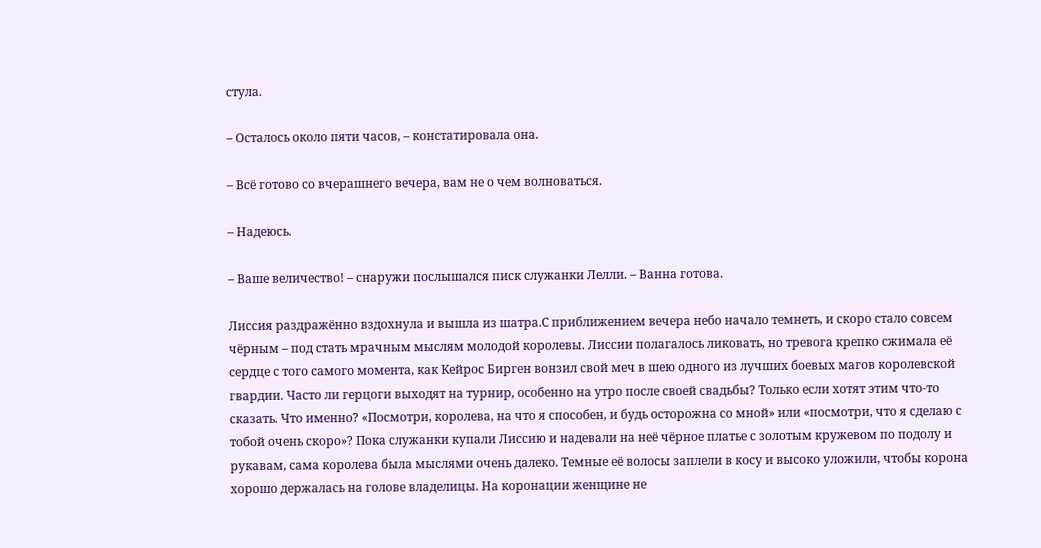стула.

– Осталось около пяти часов, – констатировала она.

– Всё готово со вчерашнего вечера, вам не о чем волноваться.

– Надеюсь.

– Ваше величество! – снаружи послышался писк служанки Лелли. – Ванна готова.

Лиссия раздражённо вздохнула и вышла из шатра.С приближением вечера небо начало темнеть, и скоро стало совсем чёрным – под стать мрачным мыслям молодой королевы. Лиссии полагалось ликовать, но тревога крепко сжимала её сердце с того самого момента, как Кейрос Бирген вонзил свой меч в шею одного из лучших боевых магов королевской гвардии. Часто ли герцоги выходят на турнир, особенно на утро после своей свадьбы? Только если хотят этим что-то сказать. Что именно? «Посмотри, королева, на что я способен, и будь осторожна со мной» или «посмотри, что я сделаю с тобой очень скоро»? Пока служанки купали Лиссию и надевали на неё чёрное платье с золотым кружевом по подолу и рукавам, сама королева была мыслями очень далеко. Темные её волосы заплели в косу и высоко уложили, чтобы корона хорошо держалась на голове владелицы. На коронации женщине не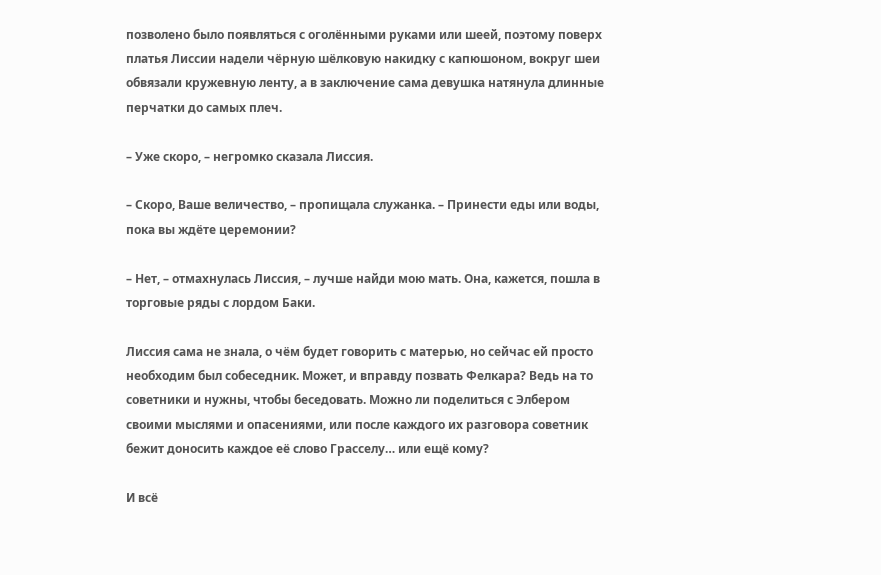позволено было появляться с оголёнными руками или шеей, поэтому поверх платья Лиссии надели чёрную шёлковую накидку с капюшоном, вокруг шеи обвязали кружевную ленту, а в заключение сама девушка натянула длинные перчатки до самых плеч.

– Уже скоро, – негромко сказала Лиссия.

– Скоро, Ваше величество, – пропищала служанка. – Принести еды или воды, пока вы ждёте церемонии?

– Нет, – отмахнулась Лиссия, – лучше найди мою мать. Она, кажется, пошла в торговые ряды с лордом Баки.

Лиссия сама не знала, о чём будет говорить с матерью, но сейчас ей просто необходим был собеседник. Может, и вправду позвать Фелкара? Ведь на то советники и нужны, чтобы беседовать. Можно ли поделиться с Элбером своими мыслями и опасениями, или после каждого их разговора советник бежит доносить каждое её слово Грасселу… или ещё кому?

И всё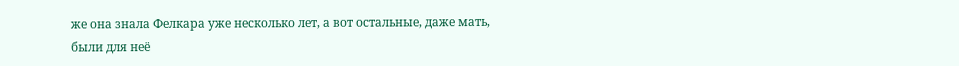же она знала Фелкара уже несколько лет, а вот остальные, даже мать, были для неё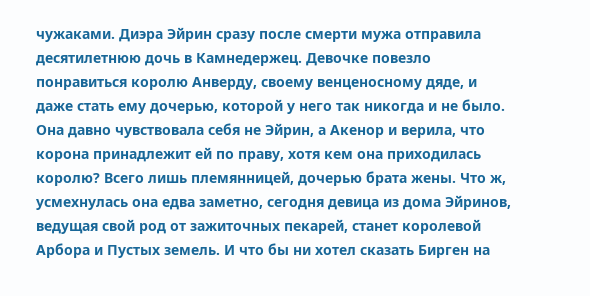чужаками. Диэра Эйрин сразу после смерти мужа отправила десятилетнюю дочь в Камнедержец. Девочке повезло понравиться королю Анверду, своему венценосному дяде, и даже стать ему дочерью, которой у него так никогда и не было. Она давно чувствовала себя не Эйрин, а Акенор и верила, что корона принадлежит ей по праву, хотя кем она приходилась королю? Всего лишь племянницей, дочерью брата жены. Что ж, усмехнулась она едва заметно, сегодня девица из дома Эйринов, ведущая свой род от зажиточных пекарей, станет королевой Арбора и Пустых земель. И что бы ни хотел сказать Бирген на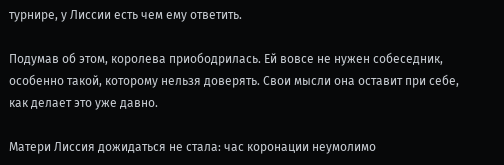турнире, у Лиссии есть чем ему ответить.

Подумав об этом, королева приободрилась. Ей вовсе не нужен собеседник, особенно такой, которому нельзя доверять. Свои мысли она оставит при себе, как делает это уже давно.

Матери Лиссия дожидаться не стала: час коронации неумолимо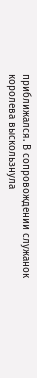приближался. В сопровождении служанок королева выскользнула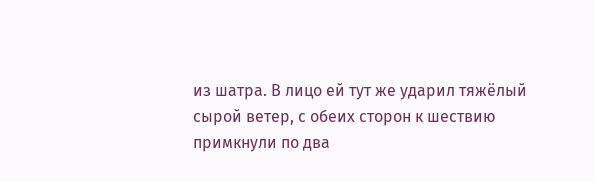из шатра. В лицо ей тут же ударил тяжёлый сырой ветер, с обеих сторон к шествию примкнули по два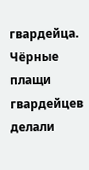гвардейца. Чёрные плащи гвардейцев делали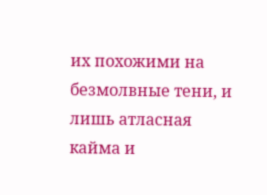их похожими на безмолвные тени, и лишь атласная кайма и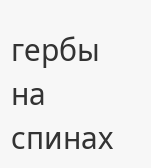гербы на спинах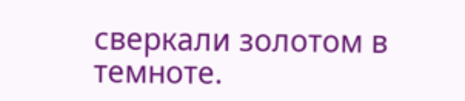сверкали золотом в темноте.